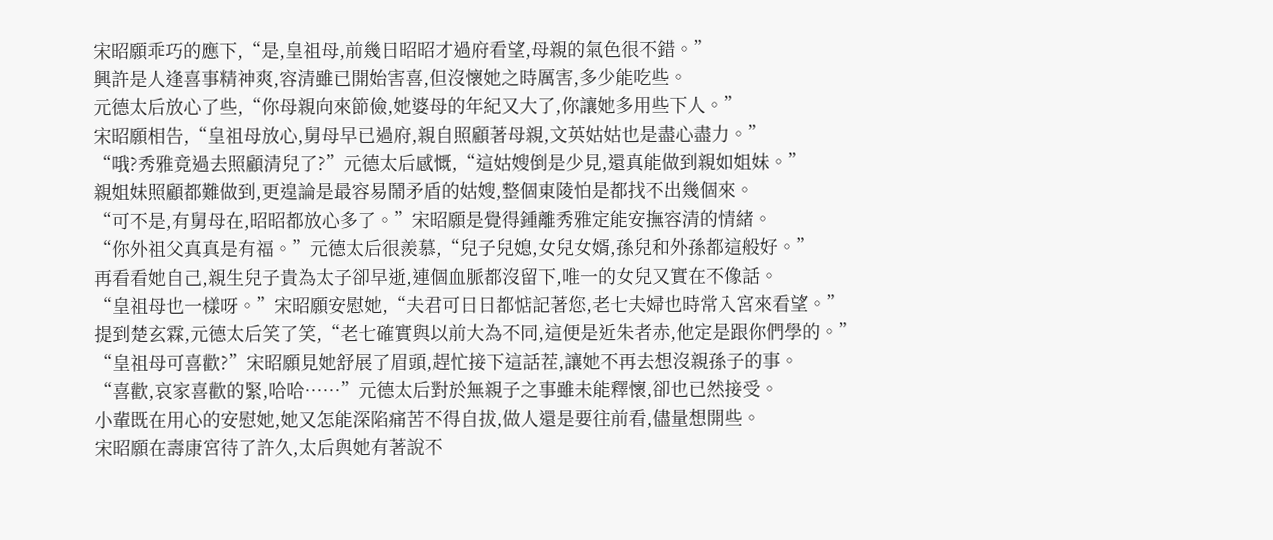宋昭願乖巧的應下,“是,皇祖母,前幾日昭昭才過府看望,母親的氣色很不錯。”
興許是人逢喜事精神爽,容清雖已開始害喜,但沒懷她之時厲害,多少能吃些。
元德太后放心了些,“你母親向來節儉,她婆母的年紀又大了,你讓她多用些下人。”
宋昭願相告,“皇祖母放心,舅母早已過府,親自照顧著母親,文英姑姑也是盡心盡力。”
“哦?秀雅竟過去照顧清兒了?”元德太后感慨,“這姑嫂倒是少見,還真能做到親如姐妹。”
親姐妹照顧都難做到,更遑論是最容易鬧矛盾的姑嫂,整個東陵怕是都找不出幾個來。
“可不是,有舅母在,昭昭都放心多了。”宋昭願是覺得鍾離秀雅定能安撫容清的情緒。
“你外祖父真真是有福。”元德太后很羨慕,“兒子兒媳,女兒女婿,孫兒和外孫都這般好。”
再看看她自己,親生兒子貴為太子卻早逝,連個血脈都沒留下,唯一的女兒又實在不像話。
“皇祖母也一樣呀。”宋昭願安慰她,“夫君可日日都惦記著您,老七夫婦也時常入宮來看望。”
提到楚玄霖,元德太后笑了笑,“老七確實與以前大為不同,這便是近朱者赤,他定是跟你們學的。”
“皇祖母可喜歡?”宋昭願見她舒展了眉頭,趕忙接下這話茬,讓她不再去想沒親孫子的事。
“喜歡,哀家喜歡的緊,哈哈……”元德太后對於無親子之事雖未能釋懷,卻也已然接受。
小輩既在用心的安慰她,她又怎能深陷痛苦不得自拔,做人還是要往前看,儘量想開些。
宋昭願在壽康宮待了許久,太后與她有著說不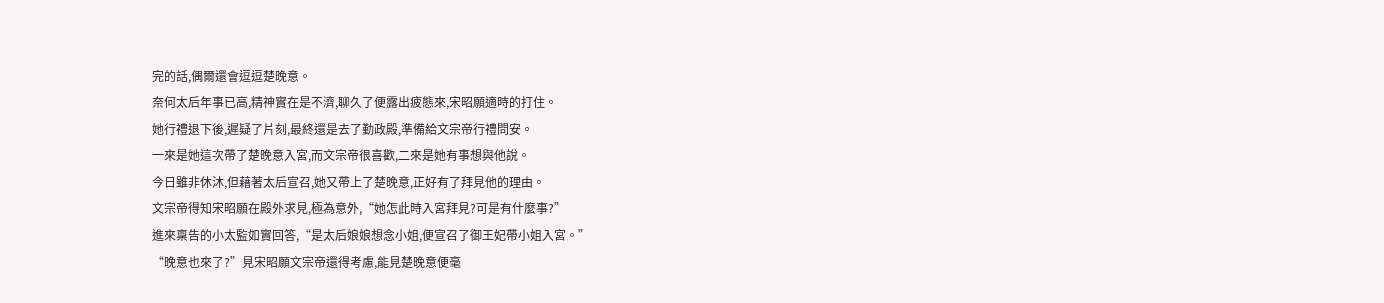完的話,偶爾還會逗逗楚晚意。
奈何太后年事已高,精神實在是不濟,聊久了便露出疲態來,宋昭願適時的打住。
她行禮退下後,遲疑了片刻,最終還是去了勤政殿,準備給文宗帝行禮問安。
一來是她這次帶了楚晚意入宮,而文宗帝很喜歡,二來是她有事想與他說。
今日雖非休沐,但藉著太后宣召,她又帶上了楚晚意,正好有了拜見他的理由。
文宗帝得知宋昭願在殿外求見,極為意外,“她怎此時入宮拜見?可是有什麼事?”
進來稟告的小太監如實回答,“是太后娘娘想念小姐,便宣召了御王妃帶小姐入宮。”
“晚意也來了?”見宋昭願文宗帝還得考慮,能見楚晚意便毫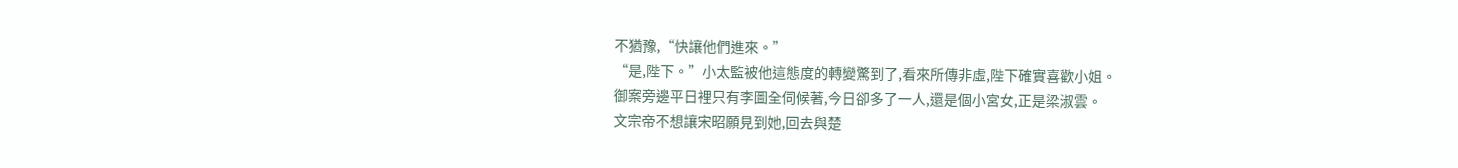不猶豫,“快讓他們進來。”
“是,陛下。”小太監被他這態度的轉變驚到了,看來所傳非虛,陛下確實喜歡小姐。
御案旁邊平日裡只有李圖全伺候著,今日卻多了一人,還是個小宮女,正是梁淑雲。
文宗帝不想讓宋昭願見到她,回去與楚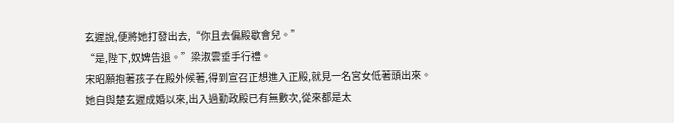玄遲說,便將她打發出去,“你且去偏殿歇會兒。”
“是,陛下,奴婢告退。”梁淑雲垂手行禮。
宋昭願抱著孩子在殿外候著,得到宣召正想進入正殿,就見一名宮女低著頭出來。
她自與楚玄遲成婚以來,出入過勤政殿已有無數次,從來都是太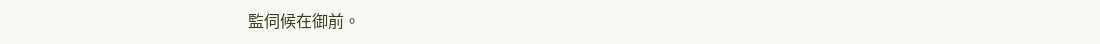監伺候在御前。